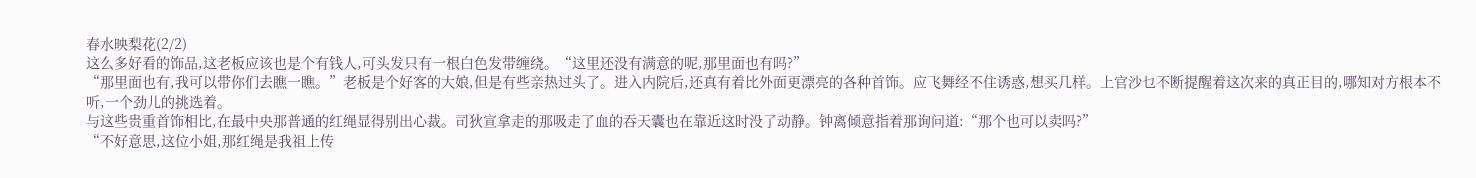春水映梨花(2/2)
这么多好看的饰品,这老板应该也是个有钱人,可头发只有一根白色发带缠绕。“这里还没有满意的呢,那里面也有吗?”
“那里面也有,我可以带你们去瞧一瞧。”老板是个好客的大娘,但是有些亲热过头了。进入内院后,还真有着比外面更漂亮的各种首饰。应飞舞经不住诱惑,想买几样。上官沙乜不断提醒着这次来的真正目的,哪知对方根本不听,一个劲儿的挑选着。
与这些贵重首饰相比,在最中央那普通的红绳显得别出心裁。司狄宣拿走的那吸走了血的吞天囊也在靠近这时没了动静。钟离倾意指着那询问道:“那个也可以卖吗?”
“不好意思,这位小姐,那红绳是我祖上传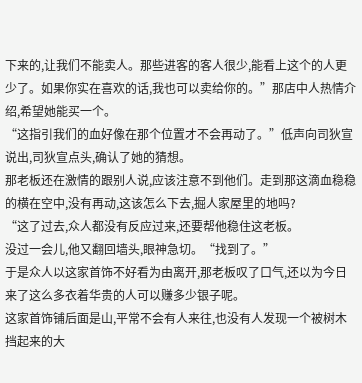下来的,让我们不能卖人。那些进客的客人很少,能看上这个的人更少了。如果你实在喜欢的话,我也可以卖给你的。”那店中人热情介绍,希望她能买一个。
“这指引我们的血好像在那个位置才不会再动了。”低声向司狄宣说出,司狄宣点头,确认了她的猜想。
那老板还在激情的跟别人说,应该注意不到他们。走到那这滴血稳稳的横在空中,没有再动,这该怎么下去,掘人家屋里的地吗?
“这了过去,众人都没有反应过来,还要帮他稳住这老板。
没过一会儿,他又翻回墙头,眼神急切。“找到了。”
于是众人以这家首饰不好看为由离开,那老板叹了口气,还以为今日来了这么多衣着华贵的人可以赚多少银子呢。
这家首饰铺后面是山,平常不会有人来往,也没有人发现一个被树木挡起来的大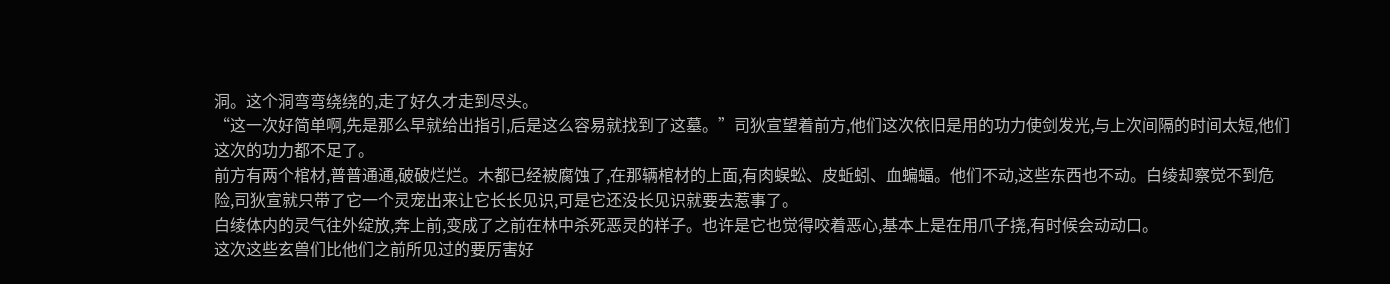洞。这个洞弯弯绕绕的,走了好久才走到尽头。
“这一次好简单啊,先是那么早就给出指引,后是这么容易就找到了这墓。”司狄宣望着前方,他们这次依旧是用的功力使剑发光,与上次间隔的时间太短,他们这次的功力都不足了。
前方有两个棺材,普普通通,破破烂烂。木都已经被腐蚀了,在那辆棺材的上面,有肉蜈蚣、皮蚯蚓、血蝙蝠。他们不动,这些东西也不动。白绫却察觉不到危险,司狄宣就只带了它一个灵宠出来让它长长见识,可是它还没长见识就要去惹事了。
白绫体内的灵气往外绽放,奔上前,变成了之前在林中杀死恶灵的样子。也许是它也觉得咬着恶心,基本上是在用爪子挠,有时候会动动口。
这次这些玄兽们比他们之前所见过的要厉害好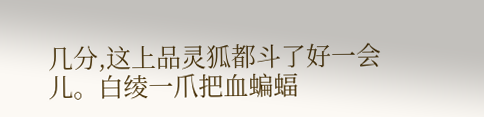几分,这上品灵狐都斗了好一会儿。白绫一爪把血蝙蝠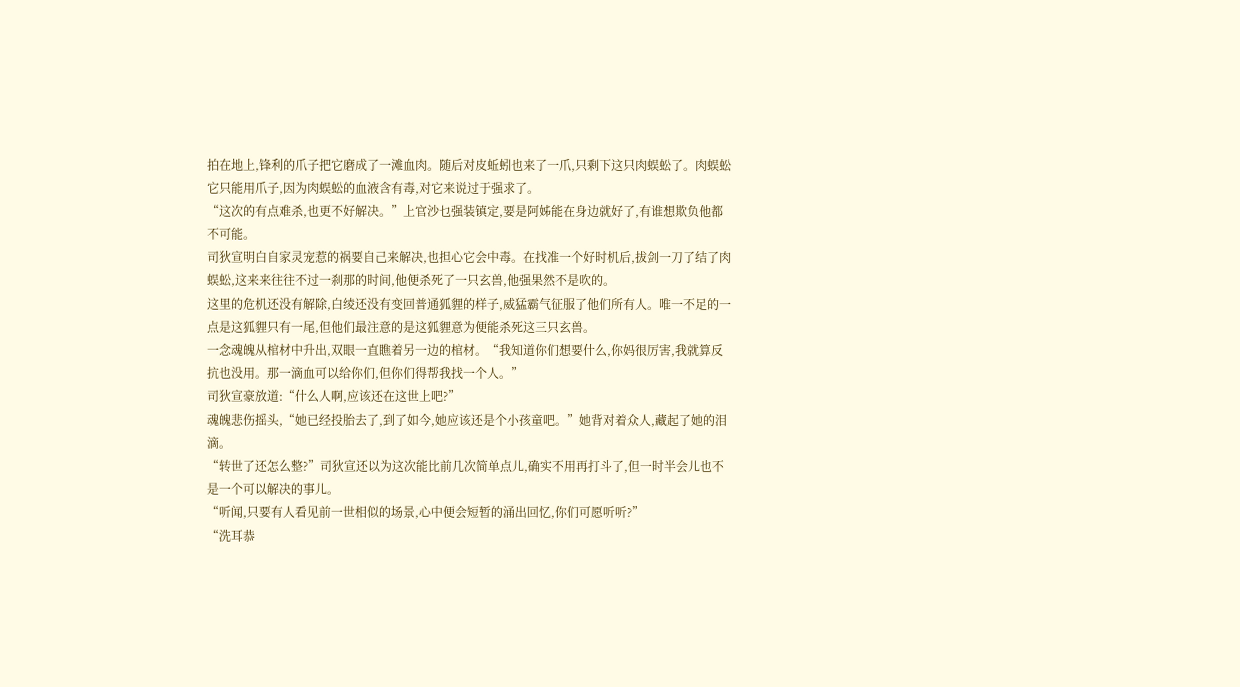拍在地上,锋利的爪子把它磨成了一滩血肉。随后对皮蚯蚓也来了一爪,只剩下这只肉蜈蚣了。肉蜈蚣它只能用爪子,因为肉蜈蚣的血液含有毒,对它来说过于强求了。
“这次的有点难杀,也更不好解决。”上官沙乜强装镇定,要是阿姊能在身边就好了,有谁想欺负他都不可能。
司狄宣明白自家灵宠惹的祸要自己来解决,也担心它会中毒。在找准一个好时机后,拔剑一刀了结了肉蜈蚣,这来来往往不过一刹那的时间,他便杀死了一只玄兽,他强果然不是吹的。
这里的危机还没有解除,白绫还没有变回普通狐貍的样子,威猛霸气征服了他们所有人。唯一不足的一点是这狐貍只有一尾,但他们最注意的是这狐貍意为便能杀死这三只玄兽。
一念魂魄从棺材中升出,双眼一直瞧着另一边的棺材。“我知道你们想要什么,你妈很厉害,我就算反抗也没用。那一滴血可以给你们,但你们得帮我找一个人。”
司狄宣豪放道:“什么人啊,应该还在这世上吧?”
魂魄悲伤摇头,“她已经投胎去了,到了如今,她应该还是个小孩童吧。”她背对着众人,藏起了她的泪滴。
“转世了还怎么整?”司狄宣还以为这次能比前几次简单点儿,确实不用再打斗了,但一时半会儿也不是一个可以解决的事儿。
“听闻,只要有人看见前一世相似的场景,心中便会短暂的涌出回忆,你们可愿听听?”
“洗耳恭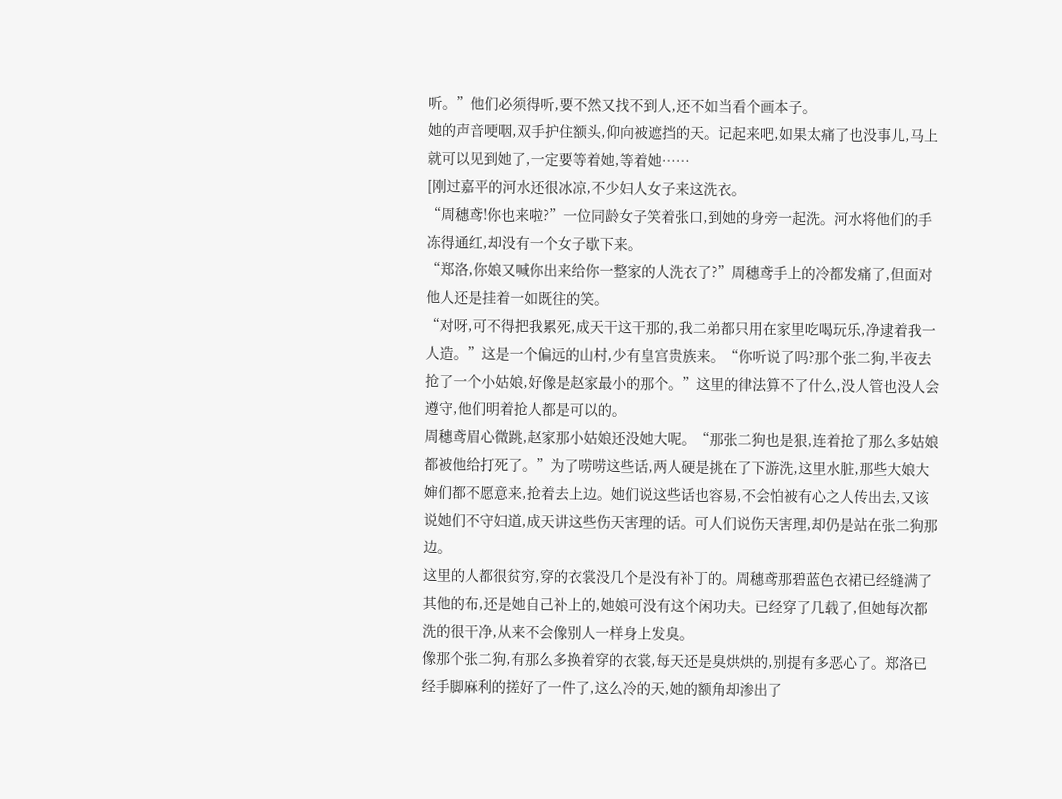听。”他们必须得听,要不然又找不到人,还不如当看个画本子。
她的声音哽咽,双手护住额头,仰向被遮挡的天。记起来吧,如果太痛了也没事儿,马上就可以见到她了,一定要等着她,等着她……
[刚过嘉平的河水还很冰凉,不少妇人女子来这洗衣。
“周穗鸢!你也来啦?”一位同龄女子笑着张口,到她的身旁一起洗。河水将他们的手冻得通红,却没有一个女子歇下来。
“郑洛,你娘又喊你出来给你一整家的人洗衣了?”周穗鸢手上的冷都发痛了,但面对他人还是挂着一如既往的笑。
“对呀,可不得把我累死,成天干这干那的,我二弟都只用在家里吃喝玩乐,净逮着我一人造。”这是一个偏远的山村,少有皇宫贵族来。“你听说了吗?那个张二狗,半夜去抢了一个小姑娘,好像是赵家最小的那个。”这里的律法算不了什么,没人管也没人会遵守,他们明着抢人都是可以的。
周穗鸢眉心微跳,赵家那小姑娘还没她大呢。“那张二狗也是狠,连着抢了那么多姑娘都被他给打死了。”为了唠唠这些话,两人硬是挑在了下游洗,这里水脏,那些大娘大婶们都不愿意来,抢着去上边。她们说这些话也容易,不会怕被有心之人传出去,又该说她们不守妇道,成天讲这些伤天害理的话。可人们说伤天害理,却仍是站在张二狗那边。
这里的人都很贫穷,穿的衣裳没几个是没有补丁的。周穗鸢那碧蓝色衣裙已经缝满了其他的布,还是她自己补上的,她娘可没有这个闲功夫。已经穿了几载了,但她每次都洗的很干净,从来不会像别人一样身上发臭。
像那个张二狗,有那么多换着穿的衣裳,每天还是臭烘烘的,别提有多恶心了。郑洛已经手脚麻利的搓好了一件了,这么冷的天,她的额角却渗出了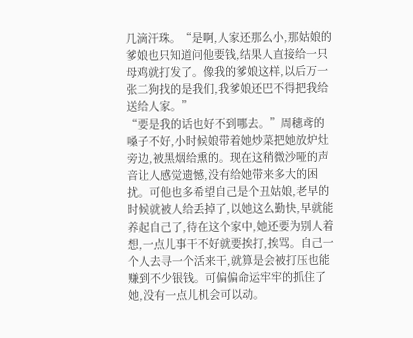几滴汗珠。“是啊,人家还那么小,那姑娘的爹娘也只知道问他要钱,结果人直接给一只母鸡就打发了。像我的爹娘这样,以后万一张二狗找的是我们,我爹娘还巴不得把我给送给人家。”
“要是我的话也好不到哪去。”周穗鸢的嗓子不好,小时候娘带着她炒菜把她放炉灶旁边,被黑烟给熏的。现在这稍微沙哑的声音让人感觉遗憾,没有给她带来多大的困扰。可他也多希望自己是个丑姑娘,老早的时候就被人给丢掉了,以她这么勤快,早就能养起自己了,待在这个家中,她还要为别人着想,一点儿事干不好就要挨打,挨骂。自己一个人去寻一个活来干,就算是会被打压也能赚到不少银钱。可偏偏命运牢牢的抓住了她,没有一点儿机会可以动。